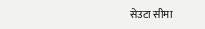सेउटा सीमा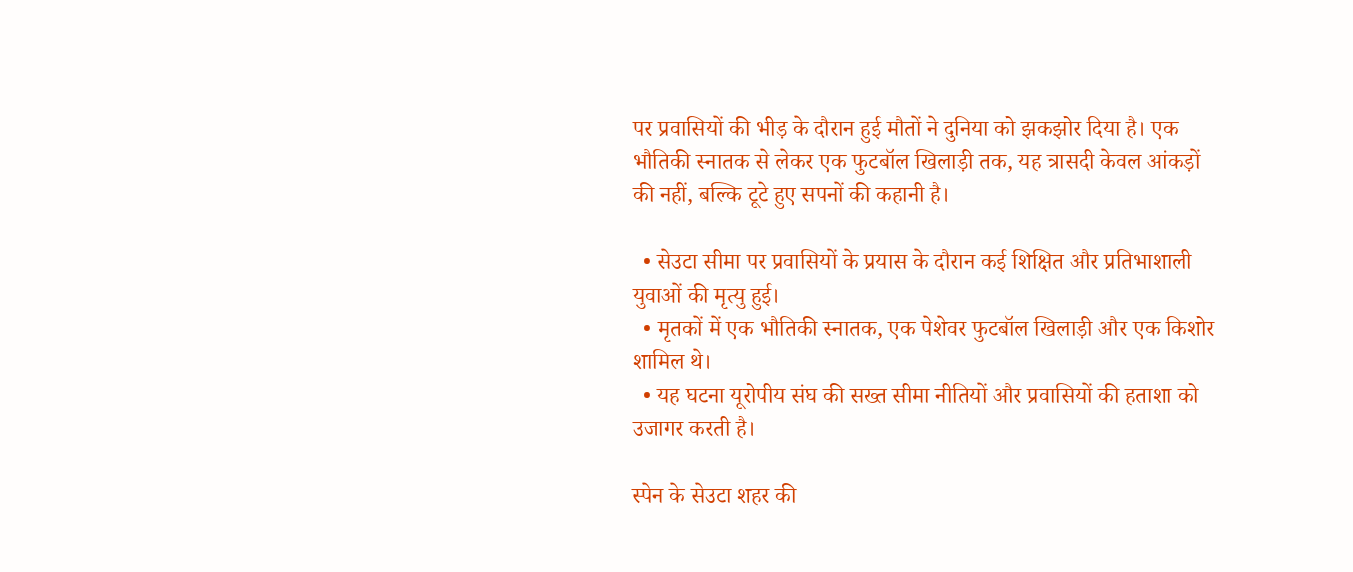पर प्रवासियों की भीड़ के दौरान हुई मौतों ने दुनिया को झकझोर दिया है। एक भौतिकी स्नातक से लेकर एक फुटबॉल खिलाड़ी तक, यह त्रासदी केवल आंकड़ों की नहीं, बल्कि टूटे हुए सपनों की कहानी है।

  • सेउटा सीमा पर प्रवासियों के प्रयास के दौरान कई शिक्षित और प्रतिभाशाली युवाओं की मृत्यु हुई।
  • मृतकों में एक भौतिकी स्नातक, एक पेशेवर फुटबॉल खिलाड़ी और एक किशोर शामिल थे।
  • यह घटना यूरोपीय संघ की सख्त सीमा नीतियों और प्रवासियों की हताशा को उजागर करती है।

स्पेन के सेउटा शहर की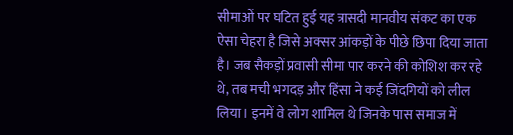सीमाओं पर घटित हुई यह त्रासदी मानवीय संकट का एक ऐसा चेहरा है जिसे अक्सर आंकड़ों के पीछे छिपा दिया जाता है। जब सैकड़ों प्रवासी सीमा पार करने की कोशिश कर रहे थे, तब मची भगदड़ और हिंसा ने कई जिंदगियों को लील लिया। इनमें वे लोग शामिल थे जिनके पास समाज में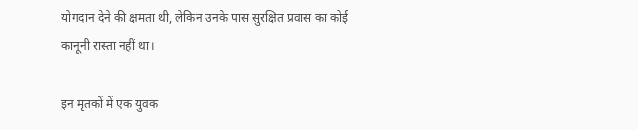योगदान देने की क्षमता थी, लेकिन उनके पास सुरक्षित प्रवास का कोई कानूनी रास्ता नहीं था।

इन मृतकों में एक युवक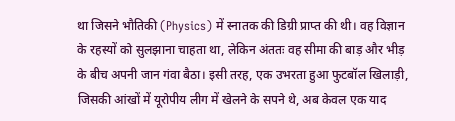था जिसने भौतिकी (Physics) में स्नातक की डिग्री प्राप्त की थी। वह विज्ञान के रहस्यों को सुलझाना चाहता था, लेकिन अंततः वह सीमा की बाड़ और भीड़ के बीच अपनी जान गंवा बैठा। इसी तरह, एक उभरता हुआ फुटबॉल खिलाड़ी, जिसकी आंखों में यूरोपीय लीग में खेलने के सपने थे, अब केवल एक याद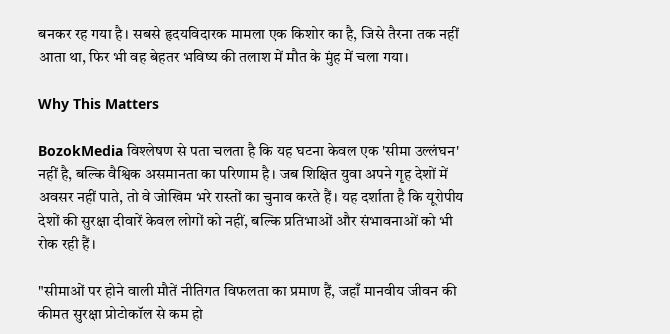बनकर रह गया है। सबसे हृदयविदारक मामला एक किशोर का है, जिसे तैरना तक नहीं आता था, फिर भी वह बेहतर भविष्य की तलाश में मौत के मुंह में चला गया।

Why This Matters

BozokMedia विश्लेषण से पता चलता है कि यह घटना केवल एक 'सीमा उल्लंघन' नहीं है, बल्कि वैश्विक असमानता का परिणाम है। जब शिक्षित युवा अपने गृह देशों में अवसर नहीं पाते, तो वे जोखिम भरे रास्तों का चुनाव करते हैं। यह दर्शाता है कि यूरोपीय देशों की सुरक्षा दीवारें केवल लोगों को नहीं, बल्कि प्रतिभाओं और संभावनाओं को भी रोक रही हैं।

"सीमाओं पर होने वाली मौतें नीतिगत विफलता का प्रमाण हैं, जहाँ मानवीय जीवन की कीमत सुरक्षा प्रोटोकॉल से कम हो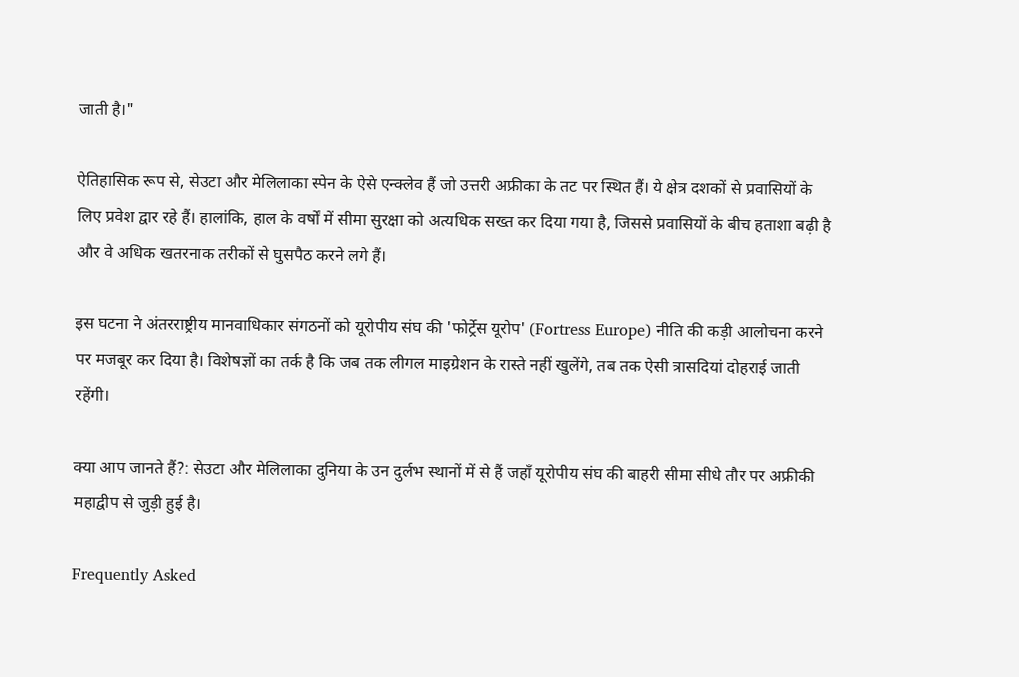जाती है।"

ऐतिहासिक रूप से, सेउटा और मेलिलाका स्पेन के ऐसे एन्क्लेव हैं जो उत्तरी अफ्रीका के तट पर स्थित हैं। ये क्षेत्र दशकों से प्रवासियों के लिए प्रवेश द्वार रहे हैं। हालांकि, हाल के वर्षों में सीमा सुरक्षा को अत्यधिक सख्त कर दिया गया है, जिससे प्रवासियों के बीच हताशा बढ़ी है और वे अधिक खतरनाक तरीकों से घुसपैठ करने लगे हैं।

इस घटना ने अंतरराष्ट्रीय मानवाधिकार संगठनों को यूरोपीय संघ की 'फोर्ट्रेस यूरोप' (Fortress Europe) नीति की कड़ी आलोचना करने पर मजबूर कर दिया है। विशेषज्ञों का तर्क है कि जब तक लीगल माइग्रेशन के रास्ते नहीं खुलेंगे, तब तक ऐसी त्रासदियां दोहराई जाती रहेंगी।

क्या आप जानते हैं?: सेउटा और मेलिलाका दुनिया के उन दुर्लभ स्थानों में से हैं जहाँ यूरोपीय संघ की बाहरी सीमा सीधे तौर पर अफ्रीकी महाद्वीप से जुड़ी हुई है।

Frequently Asked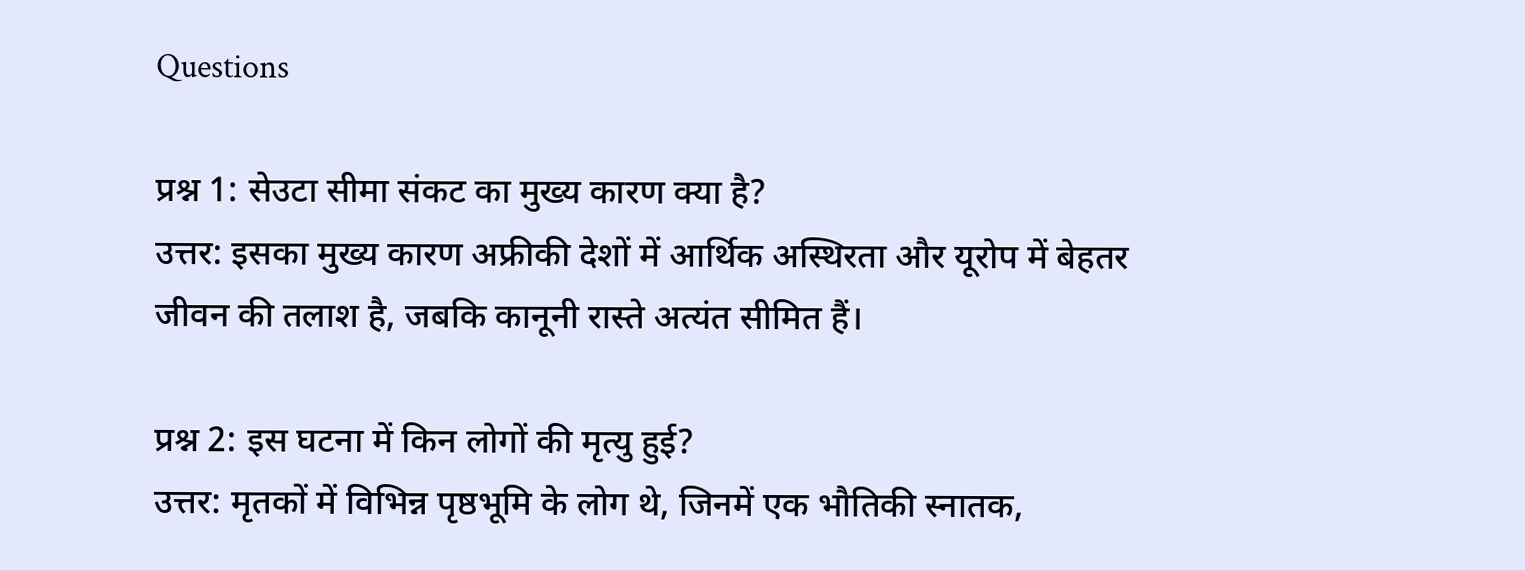Questions

प्रश्न 1: सेउटा सीमा संकट का मुख्य कारण क्या है?
उत्तर: इसका मुख्य कारण अफ्रीकी देशों में आर्थिक अस्थिरता और यूरोप में बेहतर जीवन की तलाश है, जबकि कानूनी रास्ते अत्यंत सीमित हैं।

प्रश्न 2: इस घटना में किन लोगों की मृत्यु हुई?
उत्तर: मृतकों में विभिन्न पृष्ठभूमि के लोग थे, जिनमें एक भौतिकी स्नातक,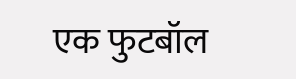एक फुटबॉल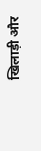खिलाड़ी और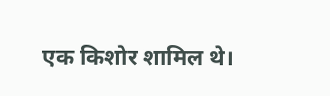एक किशोर शामिल थे।